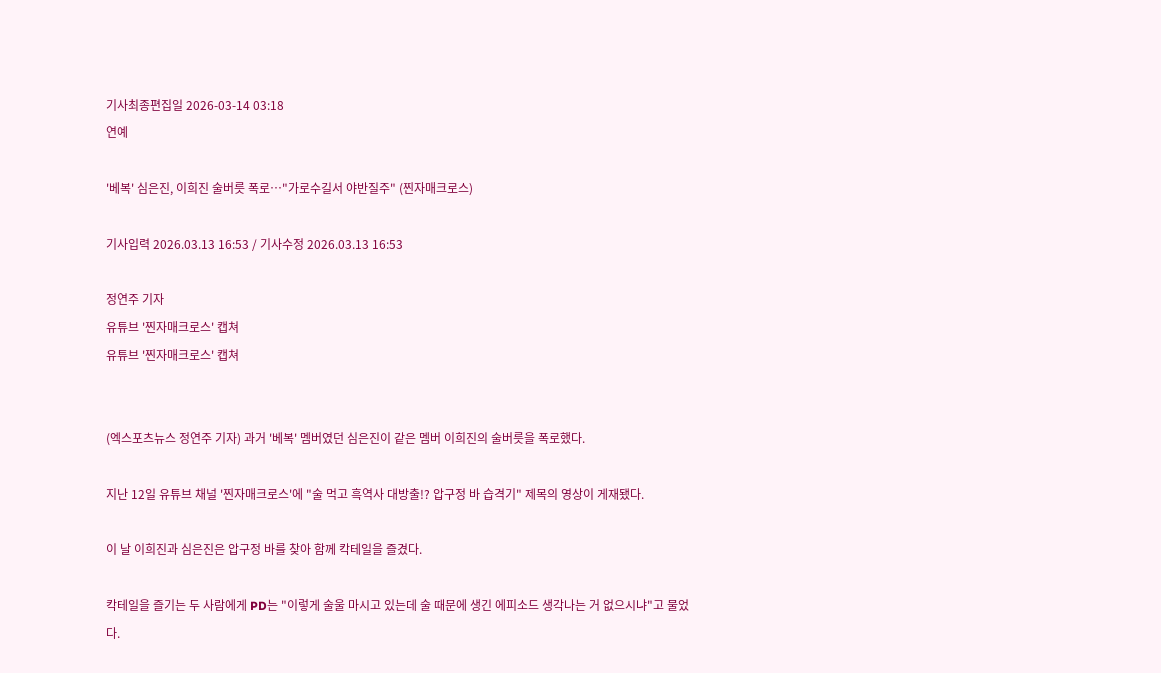기사최종편집일 2026-03-14 03:18
연예

'베복' 심은진, 이희진 술버릇 폭로…"가로수길서 야반질주" (찐자매크로스)

기사입력 2026.03.13 16:53 / 기사수정 2026.03.13 16:53

정연주 기자
유튜브 '찐자매크로스' 캡쳐
유튜브 '찐자매크로스' 캡쳐


(엑스포츠뉴스 정연주 기자) 과거 '베복' 멤버였던 심은진이 같은 멤버 이희진의 술버릇을 폭로했다.

지난 12일 유튜브 채널 '찐자매크로스'에 "술 먹고 흑역사 대방출!? 압구정 바 습격기" 제목의 영상이 게재됐다.

이 날 이희진과 심은진은 압구정 바를 찾아 함께 칵테일을 즐겼다.

칵테일을 즐기는 두 사람에게 PD는 "이렇게 술울 마시고 있는데 술 때문에 생긴 에피소드 생각나는 거 없으시냐"고 물었다.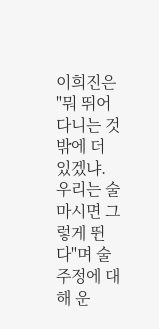이희진은 "뭐 뛰어다니는 것 밖에 더 있겠냐. 우리는 술 마시면 그렇게 뛴다"며 술주정에 대해 운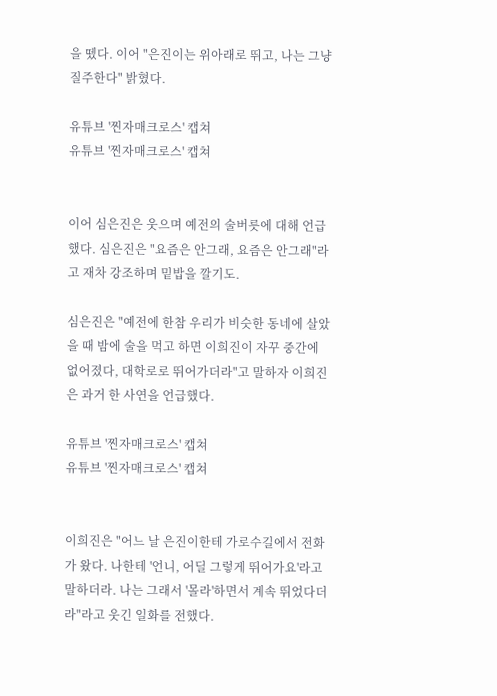을 뗐다. 이어 "은진이는 위아래로 뛰고, 나는 그냥 질주한다" 밝혔다.

유튜브 '찐자매크로스' 캡쳐
유튜브 '찐자매크로스' 캡쳐


이어 심은진은 웃으며 예전의 술버릇에 대해 언급했다. 심은진은 "요즘은 안그래, 요즘은 안그래"라고 재차 강조하며 밑밥을 깔기도.

심은진은 "예전에 한참 우리가 비슷한 동네에 살았을 때 밤에 술을 먹고 하면 이희진이 자꾸 중간에 없어졌다, 대학로로 뛰어가더라"고 말하자 이희진은 과거 한 사연을 언급했다.

유튜브 '찐자매크로스' 캡쳐
유튜브 '찐자매크로스' 캡쳐


이희진은 "어느 날 은진이한테 가로수길에서 전화가 왔다. 나한테 '언니, 어딜 그렇게 뛰어가요'라고 말하더라. 나는 그래서 '몰라'하면서 계속 뛰었다더라"라고 웃긴 일화를 전했다.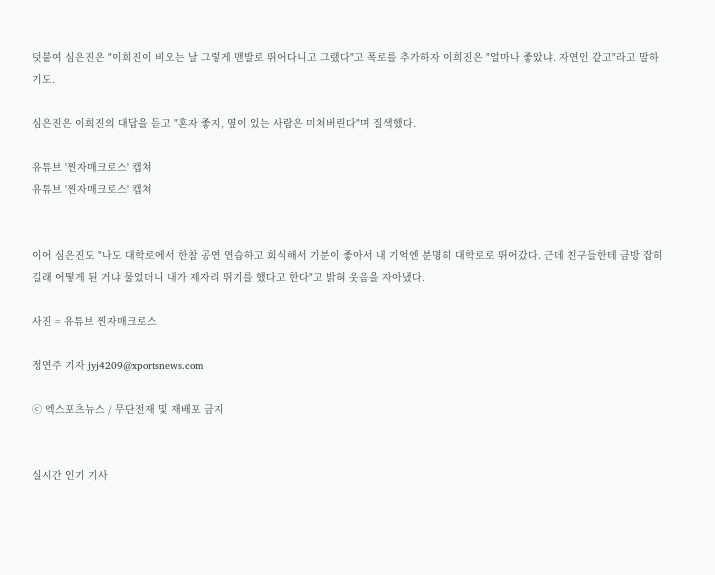덧붙여 심은진은 "이희진이 비오는 날 그렇게 맨발로 뛰어다니고 그랬다"고 폭로를 추가하자 이희진은 "얼마나 좋았냐. 자연인 같고"라고 말하기도.

심은진은 이희진의 대답을 듣고 "혼자 좋지, 옆이 있는 사람은 미쳐버린다"며 질색했다.

유튜브 '찐자매크로스' 캡쳐
유튜브 '찐자매크로스' 캡쳐


이어 심은진도 "나도 대학로에서 한참 공연 연습하고 회식해서 기분이 좋아서 내 기억엔 분명히 대학로로 뛰어갔다. 근데 친구들한테 금방 잡히길래 어떻게 된 거냐 물었더니 내가 제자리 뛰기를 했다고 한다"고 밝혀 웃음을 자아냈다.

사진 = 유튜브 찐자매크로스

정연주 기자 jyj4209@xportsnews.com

ⓒ 엑스포츠뉴스 / 무단전재 및 재배포 금지


실시간 인기 기사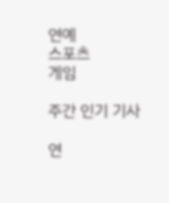연예
스포츠
게임

주간 인기 기사

연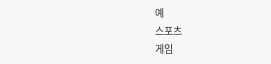예
스포츠
게임